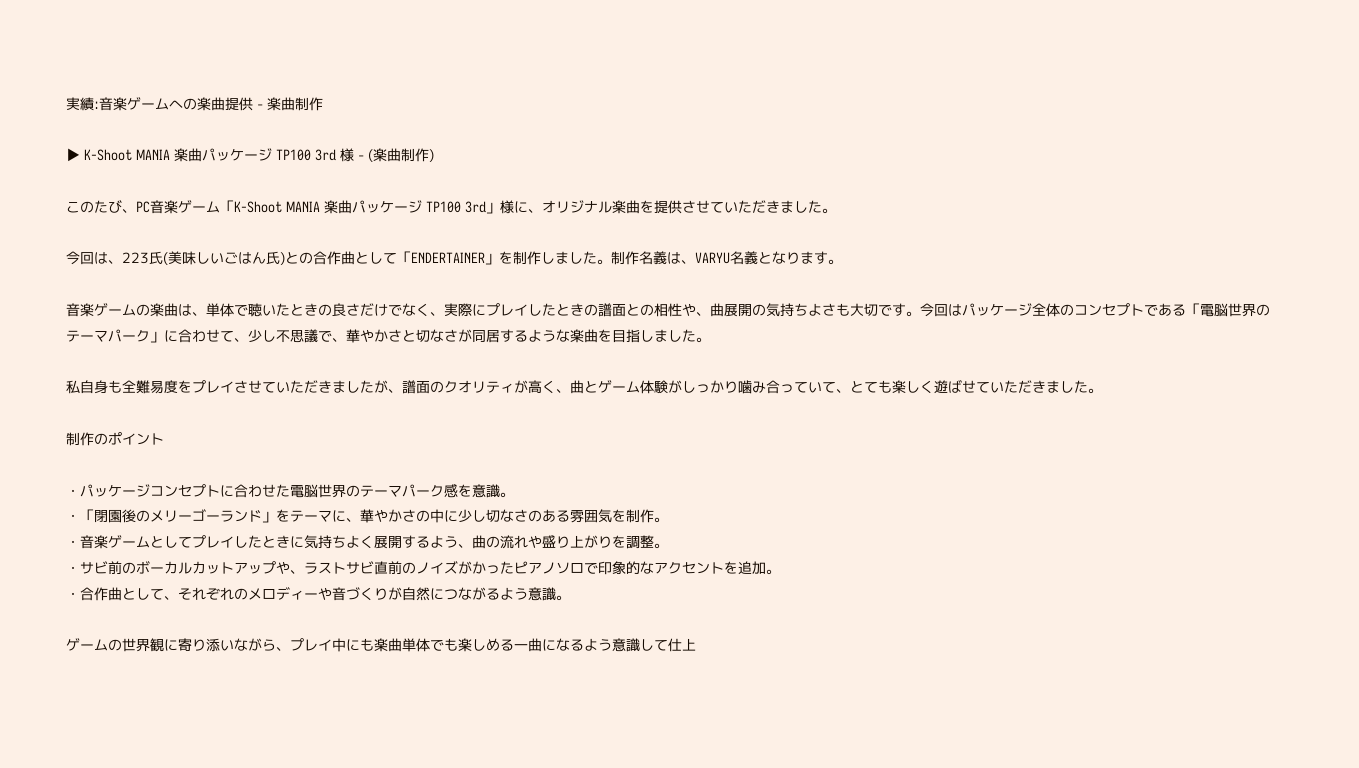実績:音楽ゲームへの楽曲提供 - 楽曲制作

▶ K-Shoot MANIA 楽曲パッケージ TP100 3rd 様 - (楽曲制作)

このたび、PC音楽ゲーム「K-Shoot MANIA 楽曲パッケージ TP100 3rd」様に、オリジナル楽曲を提供させていただきました。

今回は、223氏(美味しいごはん氏)との合作曲として「ENDERTAINER」を制作しました。制作名義は、VARYU名義となります。

音楽ゲームの楽曲は、単体で聴いたときの良さだけでなく、実際にプレイしたときの譜面との相性や、曲展開の気持ちよさも大切です。今回はパッケージ全体のコンセプトである「電脳世界のテーマパーク」に合わせて、少し不思議で、華やかさと切なさが同居するような楽曲を目指しました。

私自身も全難易度をプレイさせていただきましたが、譜面のクオリティが高く、曲とゲーム体験がしっかり噛み合っていて、とても楽しく遊ばせていただきました。

制作のポイント

・パッケージコンセプトに合わせた電脳世界のテーマパーク感を意識。
・「閉園後のメリーゴーランド」をテーマに、華やかさの中に少し切なさのある雰囲気を制作。
・音楽ゲームとしてプレイしたときに気持ちよく展開するよう、曲の流れや盛り上がりを調整。
・サビ前のボーカルカットアップや、ラストサビ直前のノイズがかったピアノソロで印象的なアクセントを追加。
・合作曲として、それぞれのメロディーや音づくりが自然につながるよう意識。

ゲームの世界観に寄り添いながら、プレイ中にも楽曲単体でも楽しめる一曲になるよう意識して仕上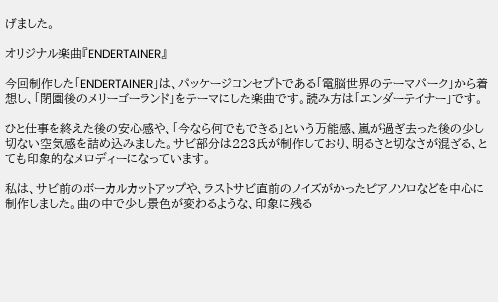げました。

オリジナル楽曲『ENDERTAINER』

今回制作した「ENDERTAINER」は、パッケージコンセプトである「電脳世界のテーマパーク」から着想し、「閉園後のメリーゴーランド」をテーマにした楽曲です。読み方は「エンダーテイナー」です。

ひと仕事を終えた後の安心感や、「今なら何でもできる」という万能感、嵐が過ぎ去った後の少し切ない空気感を詰め込みました。サビ部分は223氏が制作しており、明るさと切なさが混ざる、とても印象的なメロディーになっています。

私は、サビ前のボーカルカットアップや、ラストサビ直前のノイズがかったピアノソロなどを中心に制作しました。曲の中で少し景色が変わるような、印象に残る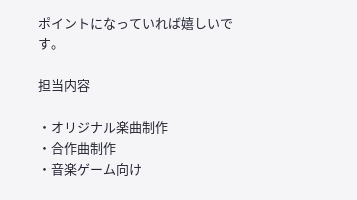ポイントになっていれば嬉しいです。

担当内容

・オリジナル楽曲制作
・合作曲制作
・音楽ゲーム向け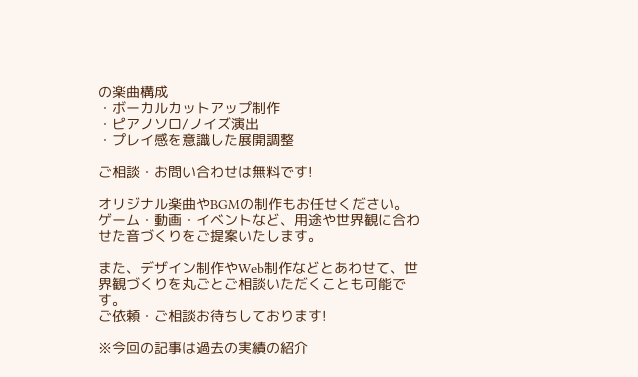の楽曲構成
・ボーカルカットアップ制作
・ピアノソロ/ノイズ演出
・プレイ感を意識した展開調整

ご相談・お問い合わせは無料です!

オリジナル楽曲やBGMの制作もお任せください。
ゲーム・動画・イベントなど、用途や世界観に合わせた音づくりをご提案いたします。

また、デザイン制作やWeb制作などとあわせて、世界観づくりを丸ごとご相談いただくことも可能です。
ご依頼・ご相談お待ちしております!

※今回の記事は過去の実績の紹介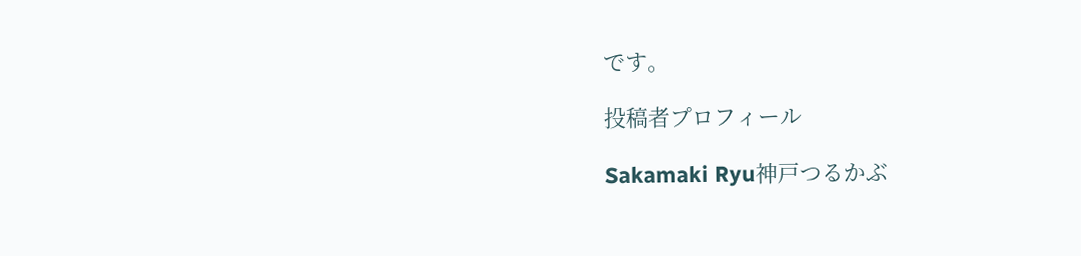です。

投稿者プロフィール

Sakamaki Ryu神戸つるかぶ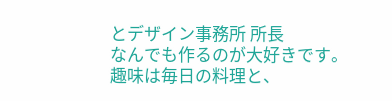とデザイン事務所 所長
なんでも作るのが大好きです。
趣味は毎日の料理と、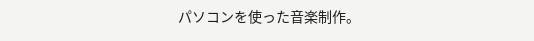パソコンを使った音楽制作。